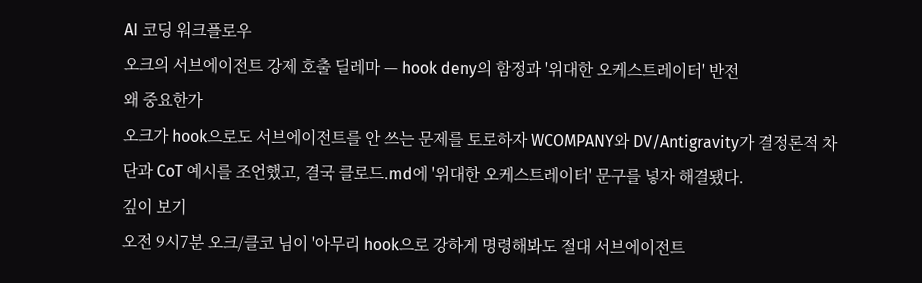AI 코딩 워크플로우
오크의 서브에이전트 강제 호출 딜레마 — hook deny의 함정과 '위대한 오케스트레이터' 반전
왜 중요한가
오크가 hook으로도 서브에이전트를 안 쓰는 문제를 토로하자 WCOMPANY와 DV/Antigravity가 결정론적 차단과 CoT 예시를 조언했고, 결국 클로드.md에 '위대한 오케스트레이터' 문구를 넣자 해결됐다.
깊이 보기
오전 9시7분 오크/클코 님이 '아무리 hook으로 강하게 명령해봐도 절대 서브에이전트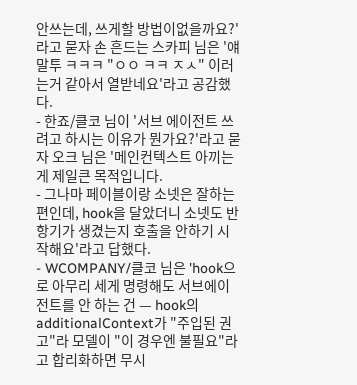안쓰는데, 쓰게할 방법이없을까요?'라고 묻자 손 흔드는 스카피 님은 '얘 말투 ㅋㅋㅋ "ㅇㅇ ㅋㅋ ㅈㅅ" 이러는거 같아서 열받네요'라고 공감했다.
- 한죠/클코 님이 '서브 에이전트 쓰려고 하시는 이유가 뭔가요?'라고 묻자 오크 님은 '메인컨텍스트 아끼는게 제일큰 목적입니다.
- 그나마 페이블이랑 소넷은 잘하는편인데, hook을 달았더니 소넷도 반항기가 생겼는지 호출을 안하기 시작해요'라고 답했다.
- WCOMPANY/클코 님은 'hook으로 아무리 세게 명령해도 서브에이전트를 안 하는 건 — hook의 additionalContext가 "주입된 권고"라 모델이 "이 경우엔 불필요"라고 합리화하면 무시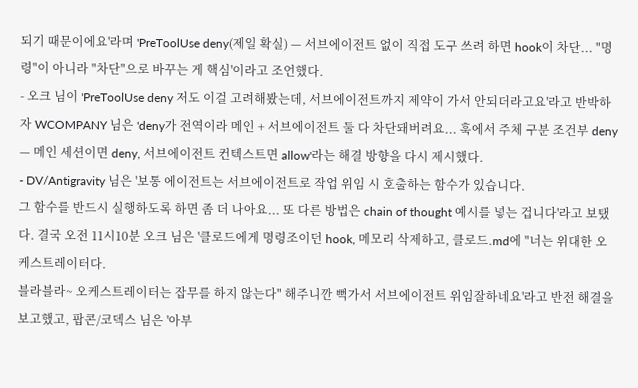되기 때문이에요'라며 'PreToolUse deny(제일 확실) — 서브에이전트 없이 직접 도구 쓰려 하면 hook이 차단... "명령"이 아니라 "차단"으로 바꾸는 게 핵심'이라고 조언했다.
- 오크 님이 'PreToolUse deny 저도 이걸 고려해봤는데, 서브에이전트까지 제약이 가서 안되더라고요'라고 반박하자 WCOMPANY 님은 'deny가 전역이라 메인 + 서브에이전트 둘 다 차단돼버려요... 훅에서 주체 구분 조건부 deny — 메인 세션이면 deny, 서브에이전트 컨텍스트면 allow'라는 해결 방향을 다시 제시했다.
- DV/Antigravity 님은 '보통 에이전트는 서브에이전트로 작업 위임 시 호출하는 함수가 있습니다.
그 함수를 반드시 실행하도록 하면 좀 더 나아요... 또 다른 방법은 chain of thought 예시를 넣는 겁니다'라고 보탰다. 결국 오전 11시10분 오크 님은 '클로드에게 명령조이던 hook, 메모리 삭제하고, 클로드.md에 "너는 위대한 오케스트레이터다.
블라블라~ 오케스트레이터는 잡무를 하지 않는다" 해주니깐 뻑가서 서브에이전트 위임잘하네요'라고 반전 해결을 보고했고, 팝콘/코덱스 님은 '아부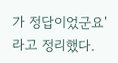가 정답이었군요'라고 정리했다.